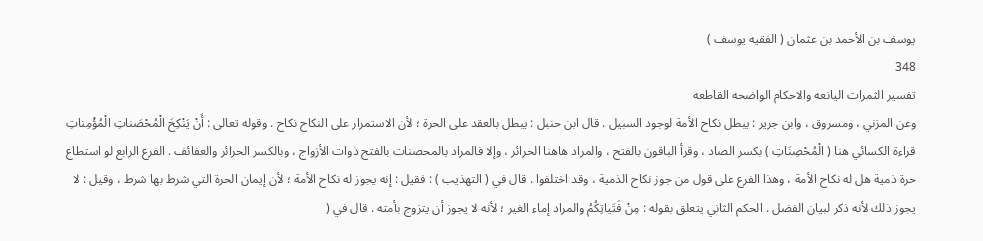يوسف بن الأحمد بن عثمان ( الفقيه يوسف )
348
تفسير الثمرات اليانعه والاحكام الواضحه القاطعه
وعن المزني ، ومسروق ، وابن جرير : يبطل نكاح الأمة لوجود السبيل . قال ابن حنبل : يبطل بالعقد على الحرة ؛ لأن الاستمرار على النكاح نكاح . وقوله تعالى : أَنْ يَنْكِحَ الْمُحْصَناتِ الْمُؤْمِناتِ قراءة الكسائي هنا ( الْمُحْصِنَاتِ ) بكسر الصاد ، وقرأ الباقون بالفتح ، والمراد هاهنا الحرائر ، وإلا فالمراد بالمحصنات بالفتح ذوات الأزواج ، وبالكسر الحرائر والعفائف . الفرع الرابع لو استطاع حرة ذمية هل له نكاح الأمة ، وهذا الفرع على قول من جوز نكاح الذمية ، وقد اختلفوا . قال في ( التهذيب ) : فقيل : إنه يجوز له نكاح الأمة ؛ لأن إيمان الحرة التي شرط بها شرط ، وقيل : لا يجوز ذلك لأنه ذكر لبيان الفضل . الحكم الثاني يتعلق بقوله : مِنْ فَتَياتِكُمُ والمراد إماء الغير ؛ لأنه لا يجوز أن يتزوج بأمته . قال في (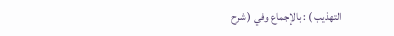التهذيب ) : بالإجماع وفي ( شرح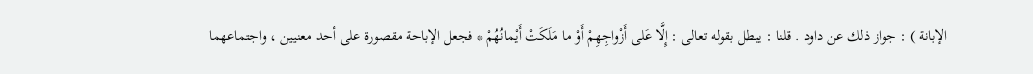الإبانة ) : جواز ذلك عن داود . قلنا : يبطل بقوله تعالى : إِلَّا عَلى أَزْواجِهِمْ أَوْ ما مَلَكَتْ أَيْمانُهُمْ * فجعل الإباحة مقصورة على أحد معنيين ، واجتماعهما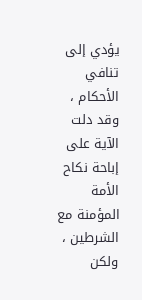يؤدي إلى تنافي الأحكام ، وقد دلت الآية على إباحة نكاح الأمة المؤمنة مع الشرطين ، ولكن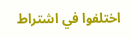اختلفوا في اشتراط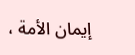إيمان الأمة ،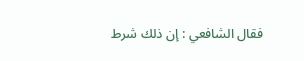فقال الشافعي : إن ذلك شرط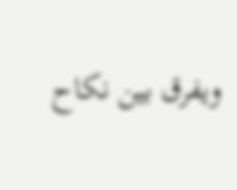ويفرق بين نكاح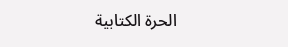الحرة الكتابية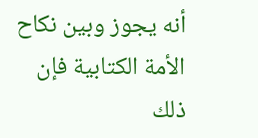أنه يجوز وبين نكاح الأمة الكتابية فإن ذلك